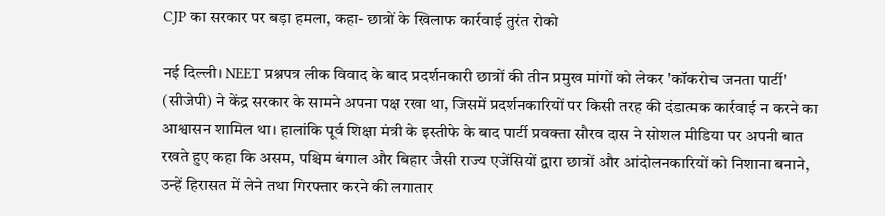CJP का सरकार पर बड़ा हमला, कहा- छात्रों के खिलाफ कार्रवाई तुरंत रोको

नई दिल्ली। NEET प्रश्नपत्र लीक विवाद के बाद प्रदर्शनकारी छात्रों की तीन प्रमुख मांगों को लेकर 'कॉकरोच जनता पार्टी' (सीजेपी) ने केंद्र सरकार के सामने अपना पक्ष रखा था, जिसमें प्रदर्शनकारियों पर किसी तरह की दंडात्मक कार्रवाई न करने का आश्वासन शामिल था। हालांकि पूर्व शिक्षा मंत्री के इस्तीफे के बाद पार्टी प्रवक्ता सौरव दास ने सोशल मीडिया पर अपनी बात रखते हुए कहा कि असम, पश्चिम बंगाल और बिहार जैसी राज्य एजेंसियों द्वारा छात्रों और आंदोलनकारियों को निशाना बनाने, उन्हें हिरासत में लेने तथा गिरफ्तार करने की लगातार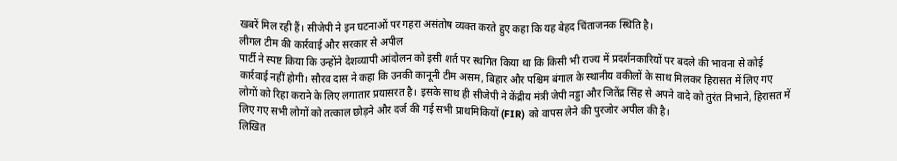खबरें मिल रही हैं। सीजेपी ने इन घटनाओं पर गहरा असंतोष व्यक्त करते हुए कहा कि यह बेहद चिंताजनक स्थिति है।
लीगल टीम की कार्रवाई और सरकार से अपील
पार्टी ने स्पष्ट किया कि उन्होंने देशव्यापी आंदोलन को इसी शर्त पर स्थगित किया था कि किसी भी राज्य में प्रदर्शनकारियों पर बदले की भावना से कोई कार्रवाई नहीं होगी। सौरव दास ने कहा कि उनकी कानूनी टीम असम, बिहार और पश्चिम बंगाल के स्थानीय वकीलों के साथ मिलकर हिरासत में लिए गए लोगों को रिहा कराने के लिए लगातार प्रयासरत है। इसके साथ ही सीजेपी ने केंद्रीय मंत्री जेपी नड्डा और जितेंद्र सिंह से अपने वादे को तुरंत निभाने, हिरासत में लिए गए सभी लोगों को तत्काल छोड़ने और दर्ज की गई सभी प्राथमिकियों (FIR) को वापस लेने की पुरजोर अपील की है।
लिखित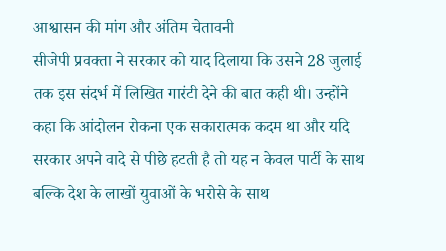आश्वासन की मांग और अंतिम चेतावनी
सीजेपी प्रवक्ता ने सरकार को याद दिलाया कि उसने 28 जुलाई तक इस संदर्भ में लिखित गारंटी देने की बात कही थी। उन्होंने कहा कि आंदोलन रोकना एक सकारात्मक कदम था और यदि सरकार अपने वादे से पीछे हटती है तो यह न केवल पार्टी के साथ बल्कि देश के लाखों युवाओं के भरोसे के साथ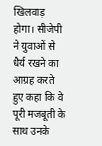खिलवाड़ होगा। सीजेपी ने युवाओं से धैर्य रखने का आग्रह करते हुए कहा कि वे पूरी मजबूती के साथ उनके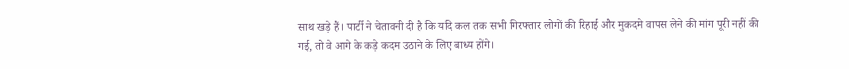साथ खड़े हैं। पार्टी ने चेतावनी दी है कि यदि कल तक सभी गिरफ्तार लोगों की रिहाई और मुकदमे वापस लेने की मांग पूरी नहीं की गई, तो वे आगे के कड़े कदम उठाने के लिए बाध्य होंगे।